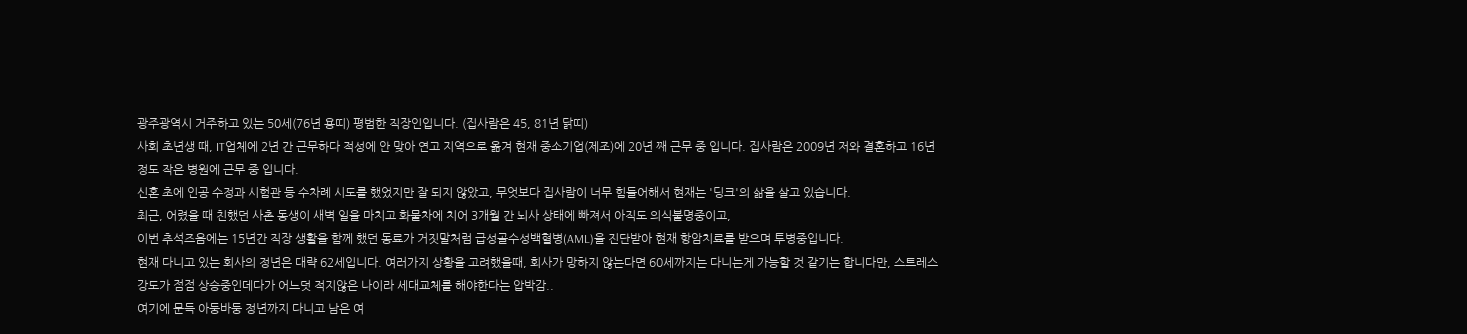광주광역시 거주하고 있는 50세(76년 용띠) 평범한 직장인입니다. (집사람은 45, 81년 닭띠)
사회 초년생 때, IT업체에 2년 간 근무하다 적성에 안 맞아 연고 지역으로 옮겨 현재 중소기업(제조)에 20년 째 근무 중 입니다. 집사람은 2009년 저와 결혼하고 16년 정도 작은 병원에 근무 중 입니다.
신혼 초에 인공 수정과 시험관 등 수차례 시도를 했었지만 잘 되지 않았고, 무엇보다 집사람이 너무 힘들어해서 현재는 '딩크'의 삶을 살고 있습니다.
최근, 어렸을 때 친했던 사촌 동생이 새벽 일을 마치고 화물차에 치어 3개월 간 뇌사 상태에 빠져서 아직도 의식불명중이고,
이번 추석즈음에는 15년간 직장 생활을 함께 했던 동료가 거짓말처럼 급성골수성백혈병(AML)을 진단받아 현재 항암치료를 받으며 투병중입니다.
현재 다니고 있는 회사의 정년은 대략 62세입니다. 여러가지 상황을 고려했을때, 회사가 망하지 않는다면 60세까지는 다니는게 가능할 것 같기는 합니다만, 스트레스 강도가 점점 상승중인데다가 어느덧 적지않은 나이라 세대교체를 해야한다는 압박감..
여기에 문득 아둥바둥 정년까지 다니고 남은 여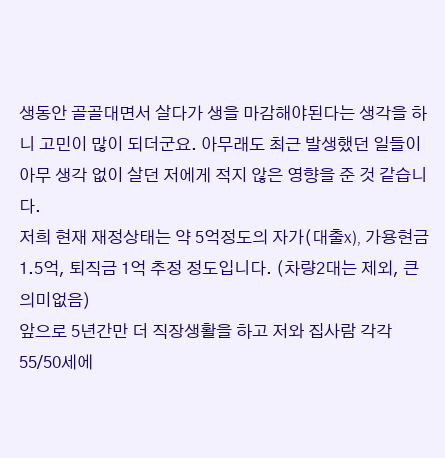생동안 골골대면서 살다가 생을 마감해야된다는 생각을 하니 고민이 많이 되더군요. 아무래도 최근 발생했던 일들이 아무 생각 없이 살던 저에게 적지 않은 영향을 준 것 같습니다.
저희 현재 재정상태는 약 5억정도의 자가(대출x), 가용현금 1.5억, 퇴직금 1억 추정 정도입니다. (차량2대는 제외, 큰의미없음)
앞으로 5년간만 더 직장생활을 하고 저와 집사람 각각 55/50세에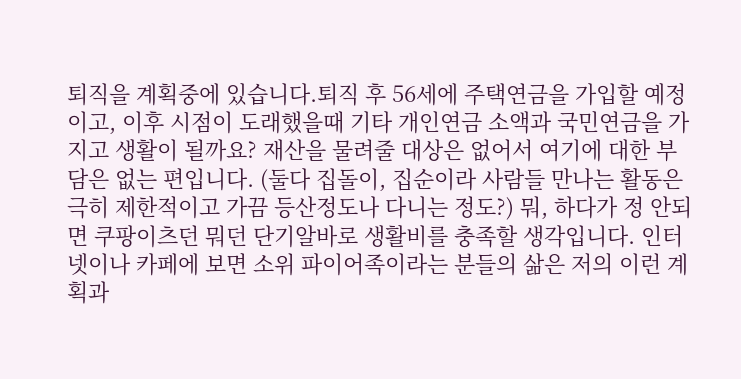퇴직을 계획중에 있습니다.퇴직 후 56세에 주택연금을 가입할 예정이고, 이후 시점이 도래했을때 기타 개인연금 소액과 국민연금을 가지고 생활이 될까요? 재산을 물려줄 대상은 없어서 여기에 대한 부담은 없는 편입니다. (둘다 집돌이, 집순이라 사람들 만나는 활동은 극히 제한적이고 가끔 등산정도나 다니는 정도?) 뭐, 하다가 정 안되면 쿠팡이츠던 뭐던 단기알바로 생활비를 충족할 생각입니다. 인터넷이나 카페에 보면 소위 파이어족이라는 분들의 삶은 저의 이런 계획과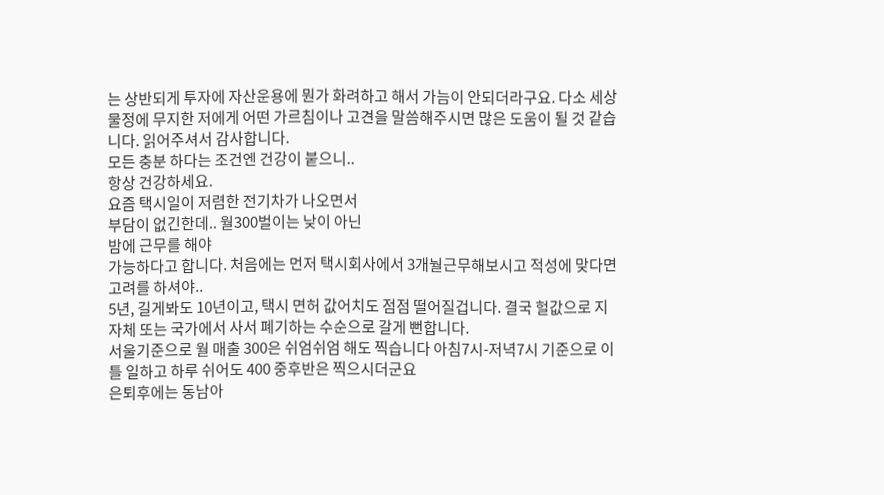는 상반되게 투자에 자산운용에 뭔가 화려하고 해서 가늠이 안되더라구요. 다소 세상물정에 무지한 저에게 어떤 가르침이나 고견을 말씀해주시면 많은 도움이 될 것 같습니다. 읽어주셔서 감사합니다.
모든 충분 하다는 조건엔 건강이 붙으니..
항상 건강하세요.
요즘 택시일이 저렴한 전기차가 나오면서
부담이 없긴한데.. 월300벌이는 낮이 아닌
밤에 근무를 해야
가능하다고 합니다. 처음에는 먼저 택시회사에서 3개눨근무해보시고 적성에 맞다면 고려를 하셔야..
5년, 길게봐도 10년이고, 택시 면허 값어치도 점점 떨어질겁니다. 결국 헐값으로 지자체 또는 국가에서 사서 폐기하는 수순으로 갈게 뻔합니다.
서울기준으로 월 매출 300은 쉬엄쉬엄 해도 찍습니다 아침7시-저녁7시 기준으로 이틀 일하고 하루 쉬어도 400 중후반은 찍으시더군요
은퇴후에는 동남아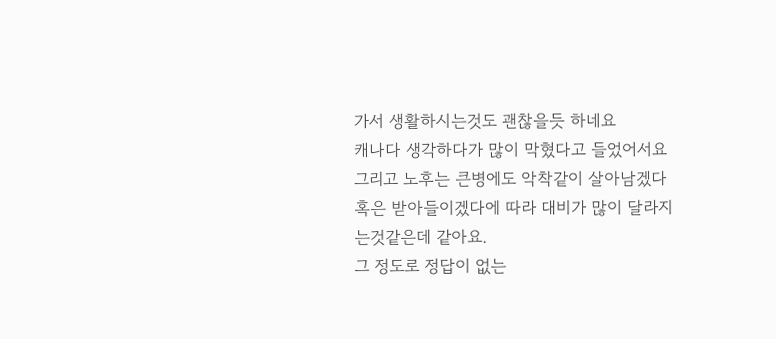가서 생활하시는것도 괜찮을듯 하네요
캐나다 생각하다가 많이 막혔다고 들었어서요
그리고 노후는 큰병에도 악착같이 살아남겠다 혹은 받아들이겠다에 따라 대비가 많이 달라지는것같은데 같아요.
그 정도로 정답이 없는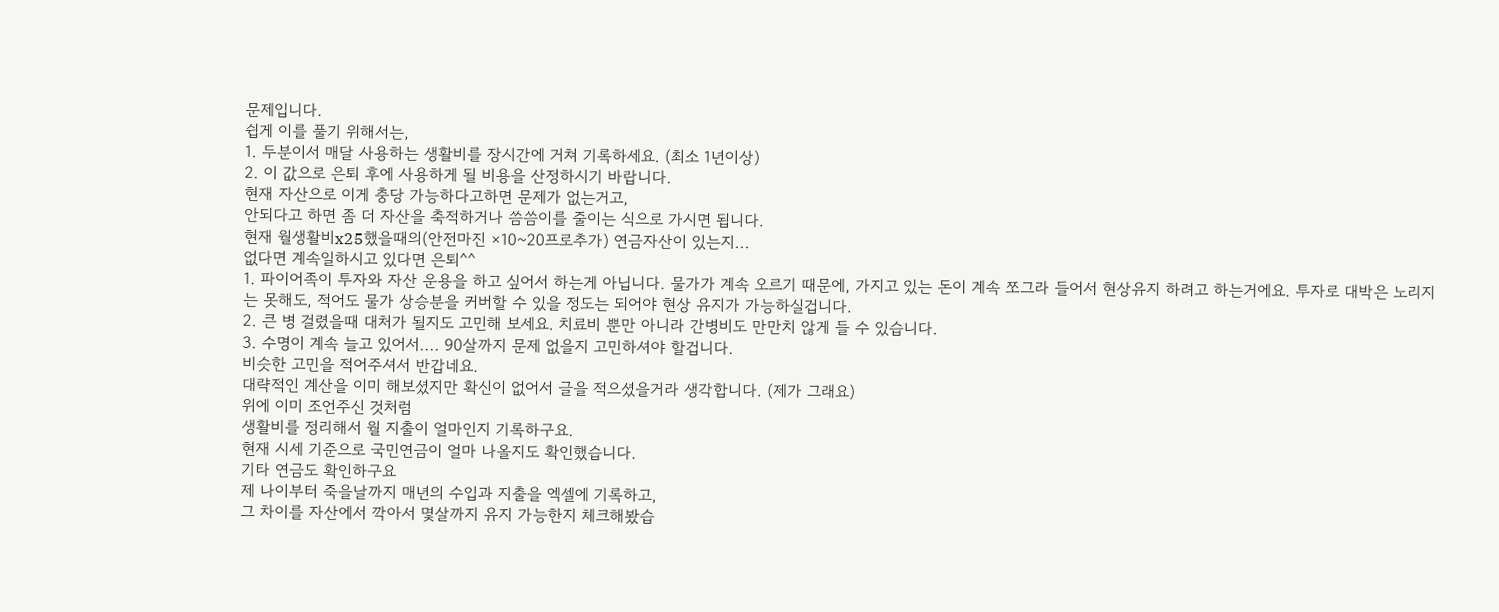문제입니다.
쉽게 이를 풀기 위해서는,
1. 두분이서 매달 사용하는 생활비를 장시간에 거쳐 기록하세요. (최소 1년이상)
2. 이 값으로 은퇴 후에 사용하게 될 비용을 산정하시기 바랍니다.
현재 자산으로 이게 충당 가능하다고하면 문제가 없는거고,
안되다고 하면 좀 더 자산을 축적하거나 씀씀이를 줄이는 식으로 가시면 됩니다.
현재 월생활비x25했을때의(안전마진 ×10~20프로추가) 연금자산이 있는지...
없다면 계속일하시고 있다면 은퇴^^
1. 파이어족이 투자와 자산 운용을 하고 싶어서 하는게 아닙니다. 물가가 계속 오르기 때문에, 가지고 있는 돈이 계속 쪼그라 들어서 현상유지 하려고 하는거에요. 투자로 대박은 노리지는 못해도, 적어도 물가 상승분을 커버할 수 있을 정도는 되어야 현상 유지가 가능하실겁니다.
2. 큰 병 걸렸을때 대처가 될지도 고민해 보세요. 치료비 뿐만 아니라 간병비도 만만치 않게 들 수 있습니다.
3. 수명이 계속 늘고 있어서.... 90살까지 문제 없을지 고민하셔야 할겁니다.
비슷한 고민을 적어주셔서 반갑네요.
대략적인 계산을 이미 해보셨지만 확신이 없어서 글을 적으셨을거라 생각합니다. (제가 그래요)
위에 이미 조언주신 것처럼
생활비를 정리해서 월 지출이 얼마인지 기록하구요.
현재 시세 기준으로 국민연금이 얼마 나올지도 확인했습니다.
기타 연금도 확인하구요
제 나이부터 죽을날까지 매년의 수입과 지출을 엑셀에 기록하고,
그 차이를 자산에서 깍아서 몇살까지 유지 가능한지 체크해봤습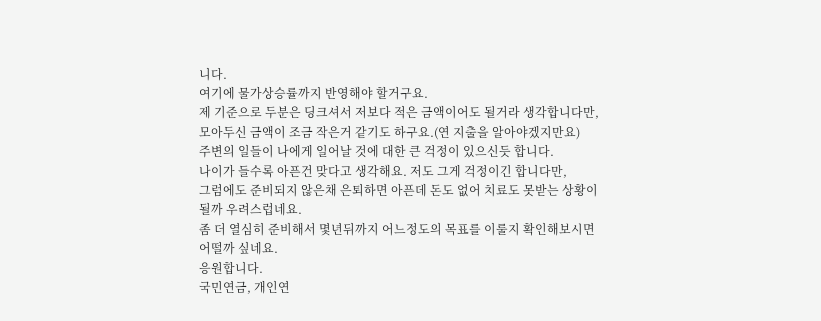니다.
여기에 물가상승률까지 반영해야 할거구요.
제 기준으로 두분은 딩크셔서 저보다 적은 금액이어도 될거라 생각합니다만,
모아두신 금액이 조금 작은거 같기도 하구요.(연 지출을 알아야겠지만요)
주변의 일들이 나에게 일어날 것에 대한 큰 걱정이 있으신듯 합니다.
나이가 들수록 아픈건 맞다고 생각해요. 저도 그게 걱정이긴 합니다만,
그럼에도 준비되지 않은채 은퇴하면 아픈데 돈도 없어 치료도 못받는 상황이 될까 우려스럽네요.
좀 더 열심히 준비해서 몇년뒤까지 어느정도의 목표를 이룰지 확인해보시면 어떨까 싶네요.
응원합니다.
국민연금, 개인연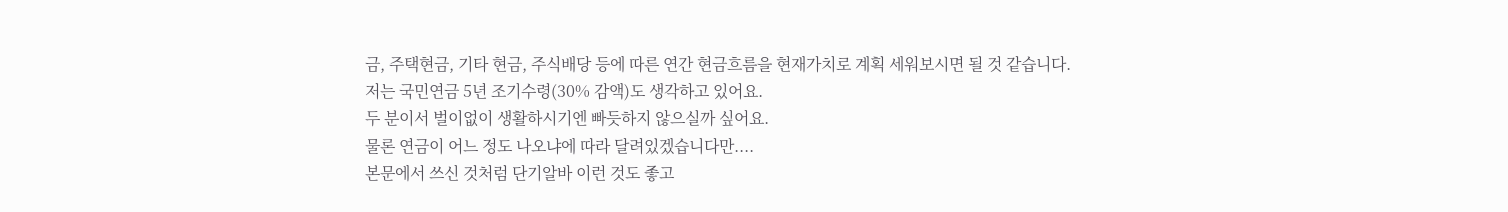금, 주택현금, 기타 현금, 주식배당 등에 따른 연간 현금흐름을 현재가치로 계획 세워보시면 될 것 같습니다.
저는 국민연금 5년 조기수령(30% 감액)도 생각하고 있어요.
두 분이서 벌이없이 생활하시기엔 빠듯하지 않으실까 싶어요.
물론 연금이 어느 정도 나오냐에 따라 달려있겠습니다만....
본문에서 쓰신 것처럼 단기알바 이런 것도 좋고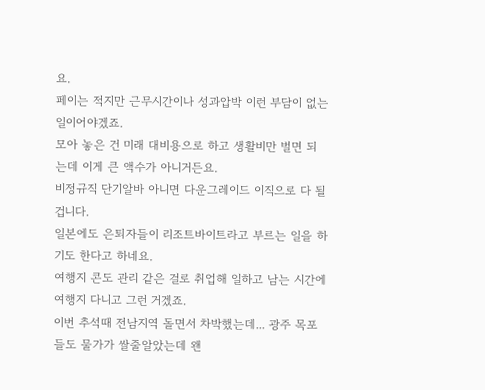요.
페이는 적지만 근무시간이나 성과압박 이런 부담이 없는 일이어야겠죠.
모아 놓은 건 미래 대비용으로 하고 생활비만 벌면 되는데 이게 큰 액수가 아니거든요.
비정규직 단기알바 아니면 다운그레이드 이직으로 다 될 겁니다.
일본에도 은퇴자들이 리조트바이트라고 부르는 일을 하기도 한다고 하네요.
여행지 콘도 관리 같은 걸로 취업해 일하고 남는 시간에 여행지 다니고 그런 거겠죠.
이번 추석때 전남지역 돌면서 차박했는데... 광주 목포들도 물가가 쌀줄알았는데 왠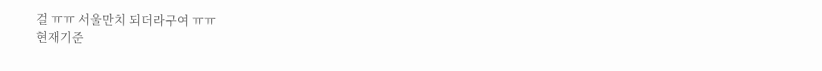걸 ㅠㅠ 서울만치 되더라구여 ㅠㅠ
현재기준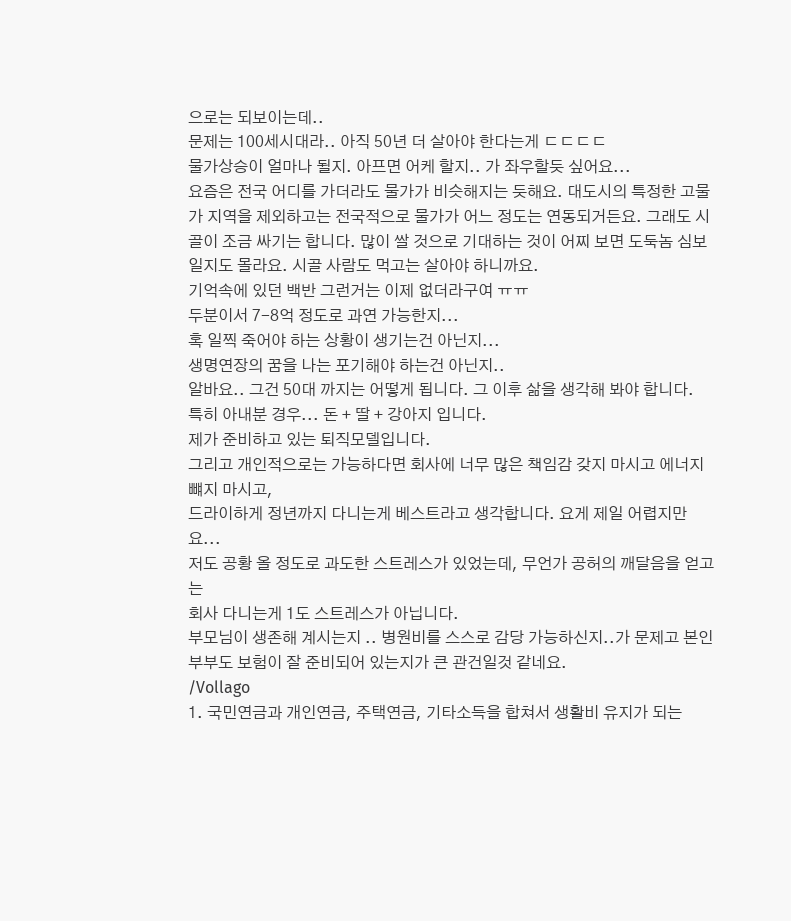으로는 되보이는데..
문제는 100세시대라.. 아직 50년 더 살아야 한다는게 ㄷㄷㄷㄷ
물가상승이 얼마나 될지. 아프면 어케 할지.. 가 좌우할듯 싶어요...
요즘은 전국 어디를 가더라도 물가가 비슷해지는 듯해요. 대도시의 특정한 고물가 지역을 제외하고는 전국적으로 물가가 어느 정도는 연동되거든요. 그래도 시골이 조금 싸기는 합니다. 많이 쌀 것으로 기대하는 것이 어찌 보면 도둑놈 심보일지도 몰라요. 시골 사람도 먹고는 살아야 하니까요.
기억속에 있던 백반 그런거는 이제 없더라구여 ㅠㅠ
두분이서 7-8억 정도로 과연 가능한지...
혹 일찍 죽어야 하는 상황이 생기는건 아닌지...
생명연장의 꿈을 나는 포기해야 하는건 아닌지..
알바요.. 그건 50대 까지는 어떻게 됩니다. 그 이후 삶을 생각해 봐야 합니다.
특히 아내분 경우... 돈 + 딸 + 강아지 입니다.
제가 준비하고 있는 퇴직모델입니다.
그리고 개인적으로는 가능하다면 회사에 너무 많은 책임감 갖지 마시고 에너지 뺴지 마시고,
드라이하게 정년까지 다니는게 베스트라고 생각합니다. 요게 제일 어렵지만요...
저도 공황 올 정도로 과도한 스트레스가 있었는데, 무언가 공허의 깨달음을 얻고는
회사 다니는게 1도 스트레스가 아닙니다.
부모님이 생존해 계시는지 .. 병원비를 스스로 감당 가능하신지..가 문제고 본인 부부도 보험이 잘 준비되어 있는지가 큰 관건일것 같네요.
/Vollago
1. 국민연금과 개인연금, 주택연금, 기타소득을 합쳐서 생활비 유지가 되는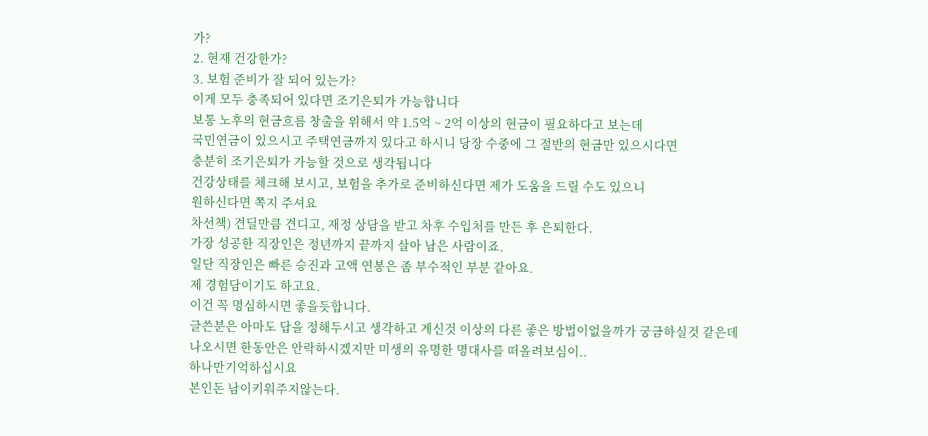가?
2. 현재 건강한가?
3. 보험 준비가 잘 되어 있는가?
이게 모두 충족되어 있다면 조기은퇴가 가능합니다
보통 노후의 현금흐름 창출을 위해서 약 1.5억 ~ 2억 이상의 현금이 필요하다고 보는데
국민연금이 있으시고 주택연금까지 있다고 하시니 당장 수중에 그 절반의 현금만 있으시다면
충분히 조기은퇴가 가능할 것으로 생각됩니다
건강상태를 체크해 보시고, 보험을 추가로 준비하신다면 제가 도움을 드릴 수도 있으니
원하신다면 쪽지 주셔요
차선책) 견딜만큼 견디고, 재정 상담을 받고 차후 수입처를 만든 후 은퇴한다.
가장 성공한 직장인은 정년까지 끝까지 살아 남은 사람이죠.
일단 직장인은 빠른 승진과 고액 연봉은 좀 부수적인 부분 같아요.
제 경험담이기도 하고요.
이건 꼭 명심하시면 좋을듯합니다.
글쓴분은 아마도 답을 정해두시고 생각하고 계신것 이상의 다른 좋은 방법이없을까가 궁금하실것 같은데
나오시면 한동안은 안락하시겠지만 미생의 유명한 명대사를 떠올려보심이..
하나만기억하십시요
본인돈 남이키워주지않는다.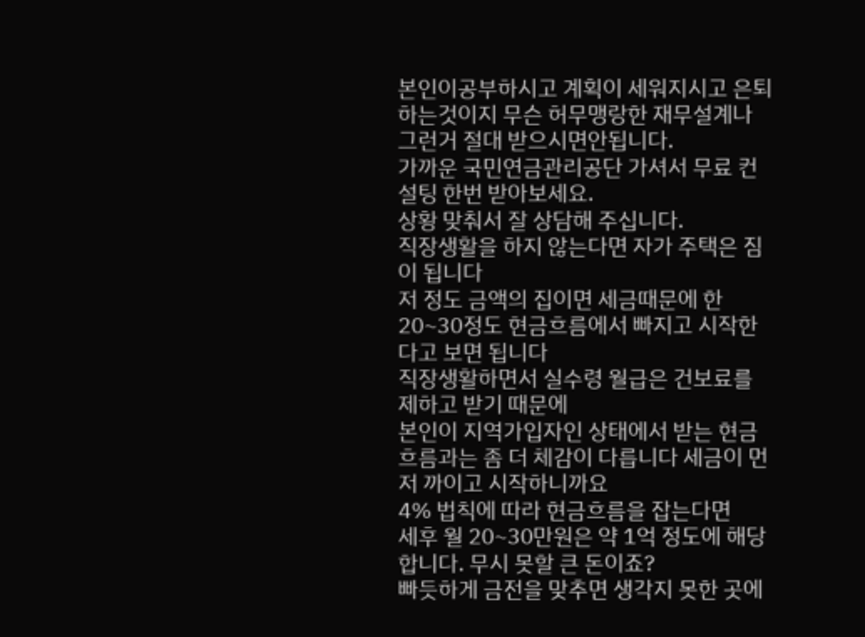본인이공부하시고 계획이 세워지시고 은퇴하는것이지 무슨 허무맹랑한 재무설계나 그런거 절대 받으시면안됩니다.
가까운 국민연금관리공단 가셔서 무료 컨설팅 한번 받아보세요.
상황 맞춰서 잘 상담해 주십니다.
직장생활을 하지 않는다면 자가 주택은 짐이 됩니다
저 정도 금액의 집이면 세금때문에 한 20~30정도 현금흐름에서 빠지고 시작한다고 보면 됩니다
직장생활하면서 실수령 월급은 건보료를 제하고 받기 때문에
본인이 지역가입자인 상태에서 받는 현금흐름과는 좀 더 체감이 다릅니다 세금이 먼저 까이고 시작하니까요
4% 법칙에 따라 현금흐름을 잡는다면
세후 월 20~30만원은 약 1억 정도에 해당합니다. 무시 못할 큰 돈이죠?
빠듯하게 금전을 맞추면 생각지 못한 곳에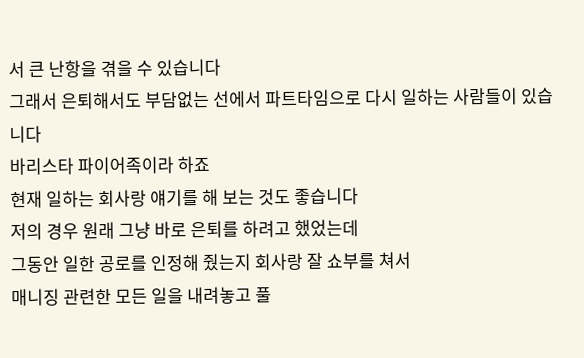서 큰 난항을 겪을 수 있습니다
그래서 은퇴해서도 부담없는 선에서 파트타임으로 다시 일하는 사람들이 있습니다
바리스타 파이어족이라 하죠
현재 일하는 회사랑 얘기를 해 보는 것도 좋습니다
저의 경우 원래 그냥 바로 은퇴를 하려고 했었는데
그동안 일한 공로를 인정해 줬는지 회사랑 잘 쇼부를 쳐서
매니징 관련한 모든 일을 내려놓고 풀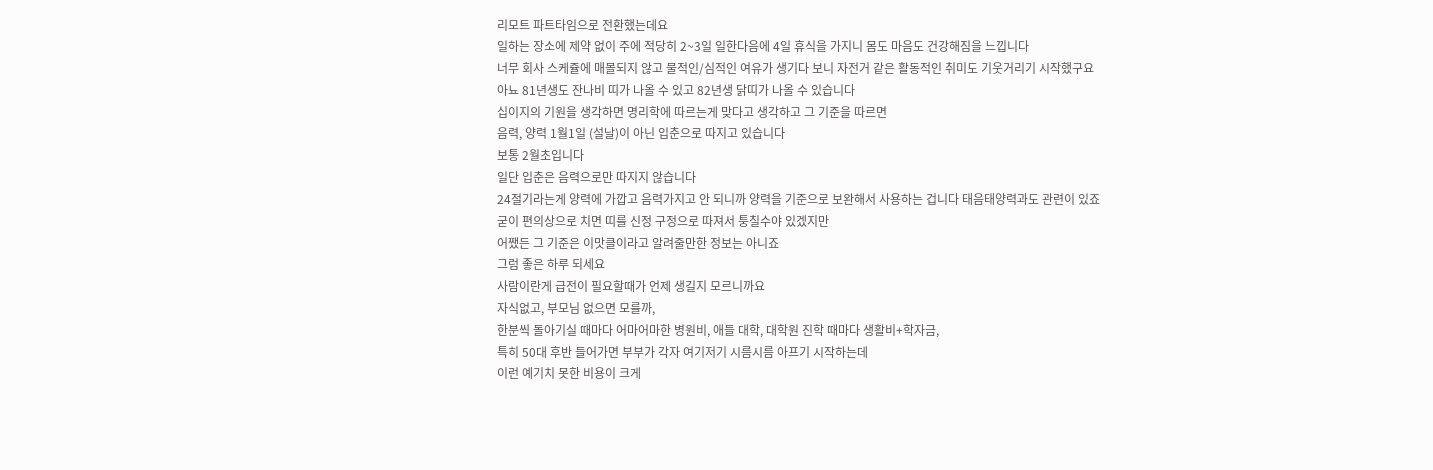리모트 파트타임으로 전환했는데요
일하는 장소에 제약 없이 주에 적당히 2~3일 일한다음에 4일 휴식을 가지니 몸도 마음도 건강해짐을 느낍니다
너무 회사 스케쥴에 매몰되지 않고 물적인/심적인 여유가 생기다 보니 자전거 같은 활동적인 취미도 기웃거리기 시작했구요
아뇨 81년생도 잔나비 띠가 나올 수 있고 82년생 닭띠가 나올 수 있습니다
십이지의 기원을 생각하면 명리학에 따르는게 맞다고 생각하고 그 기준을 따르면
음력, 양력 1월1일 (설날)이 아닌 입춘으로 따지고 있습니다
보통 2월초입니다
일단 입춘은 음력으로만 따지지 않습니다
24절기라는게 양력에 가깝고 음력가지고 안 되니까 양력을 기준으로 보완해서 사용하는 겁니다 태음태양력과도 관련이 있죠
굳이 편의상으로 치면 띠를 신정 구정으로 따져서 퉁칠수야 있겠지만
어쨌든 그 기준은 이맛클이라고 알려줄만한 정보는 아니죠
그럼 좋은 하루 되세요
사람이란게 급전이 필요할때가 언제 생길지 모르니까요
자식없고, 부모님 없으면 모를까,
한분씩 돌아기실 때마다 어마어마한 병원비, 애들 대학, 대학원 진학 때마다 생활비+학자금,
특히 50대 후반 들어가면 부부가 각자 여기저기 시름시름 아프기 시작하는데
이런 예기치 못한 비용이 크게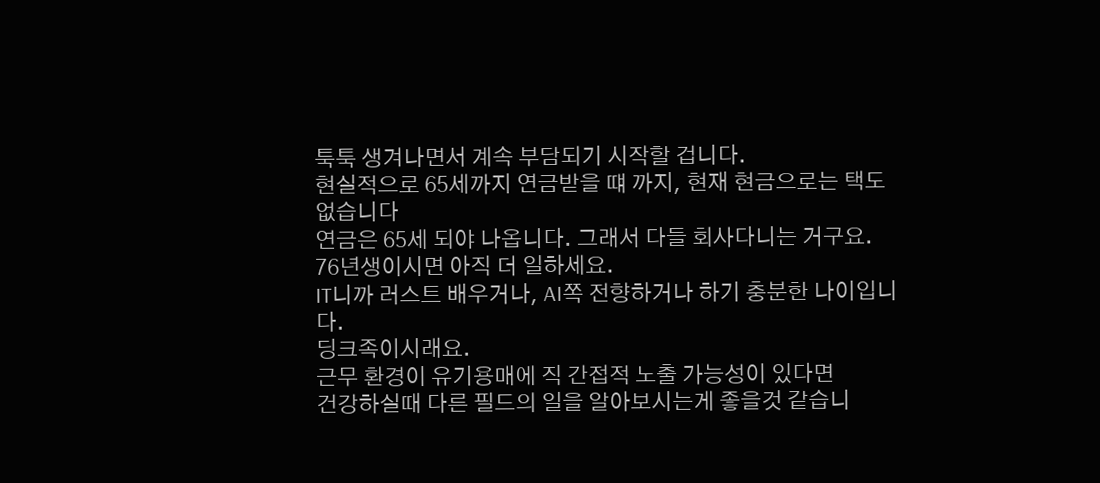툭툭 생겨나면서 계속 부담되기 시작할 겁니다.
현실적으로 65세까지 연금받을 떄 까지, 현재 현금으로는 택도 없습니다
연금은 65세 되야 나옵니다. 그래서 다들 회사다니는 거구요.
76년생이시면 아직 더 일하세요.
IT니까 러스트 배우거나, AI쪽 전향하거나 하기 충분한 나이입니다.
딩크족이시래요.
근무 환경이 유기용매에 직 간접적 노출 가능성이 있다면
건강하실때 다른 필드의 일을 알아보시는게 좋을것 같습니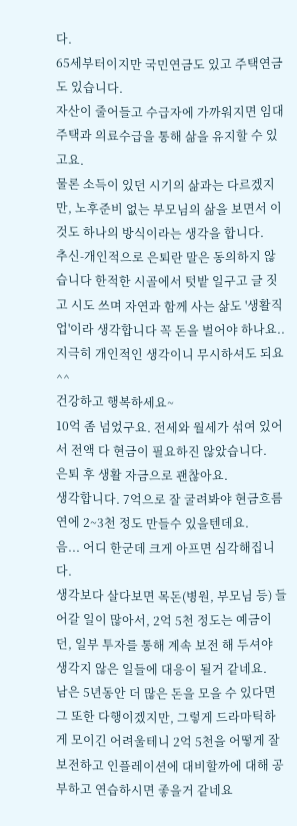다.
65세부터이지만 국민연금도 있고 주택연금도 있습니다.
자산이 줄어들고 수급자에 가까워지면 임대 주택과 의료수급을 통해 삶을 유지할 수 있고요.
물론 소득이 있던 시기의 삶과는 다르겠지만, 노후준비 없는 부모님의 삶을 보면서 이것도 하나의 방식이라는 생각을 합니다.
추신-개인적으로 은퇴란 말은 동의하지 않습니다 한적한 시골에서 텃밭 일구고 글 짓고 시도 쓰며 자연과 함께 사는 삶도 '생활직업'이라 생각합니다 꼭 돈을 벌어야 하나요..지극히 개인적인 생각이니 무시하셔도 되요^^
건강하고 행복하세요~
10억 좀 넘었구요. 전세와 월세가 섞여 있어서 전액 다 현금이 필요하진 않았습니다.
은퇴 후 생활 자금으로 괜찮아요.
생각합니다. 7억으로 잘 굴려봐야 현금흐름 연에 2~3천 정도 만들수 있을텐데요.
음... 어디 한군데 크게 아프면 심각해집니다.
생각보다 살다보면 목돈(병원, 부모님 등) 들어갈 일이 많아서, 2억 5천 정도는 예금이던, 일부 투자를 통해 계속 보전 해 두셔야 생각지 않은 일들에 대응이 될거 같네요.
남은 5년동안 더 많은 돈을 모을 수 있다면 그 또한 다행이겠지만, 그렇게 드라마틱하게 모이긴 어려울테니 2억 5천을 어떻게 잘 보전하고 인플레이션에 대비할까에 대해 공부하고 연습하시면 좋을거 같네요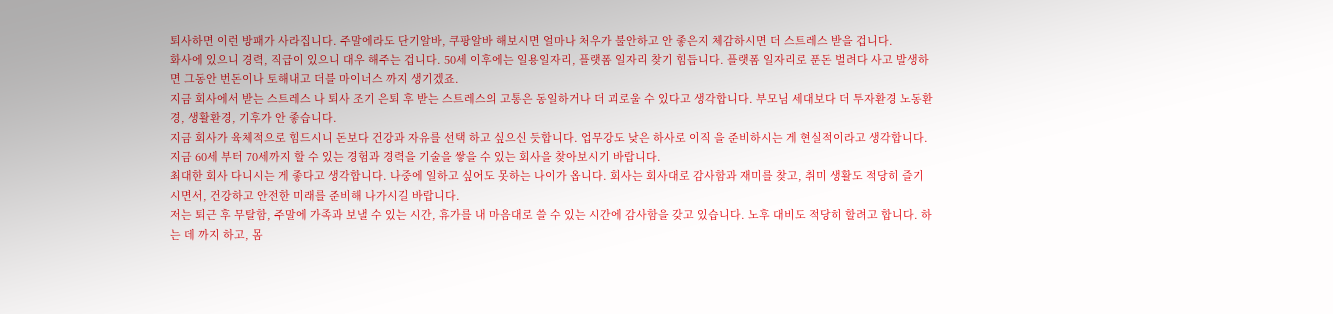퇴사하면 이런 방패가 사라집니다. 주말에라도 단기알바, 쿠팡알바 해보시면 얼마나 처우가 불안하고 안 좋은지 체감하시면 더 스트레스 받을 겁니다.
화사에 있으니 경력, 직급이 있으니 대우 해주는 겁니다. 50세 이후에는 일용일자리, 플랫폼 일자리 찾기 힘듭니다. 플랫폼 일자리로 푼돈 벌려다 사고 발생하면 그동안 번돈이나 토해내고 더블 마이너스 까지 생기겠죠.
지금 회사에서 받는 스트레스 나 퇴사 조기 은퇴 후 받는 스트레스의 고통은 동일하거나 더 괴로울 수 있다고 생각합니다. 부모님 세대보다 더 투자환경 노동환경, 생활환경, 기후가 안 좋습니다.
지금 회사가 육체적으로 힘드시니 돈보다 건강과 자유를 선택 하고 싶으신 듯합니다. 업무강도 낮은 하사로 이직 을 준비하시는 게 현실적이라고 생각합니다. 지금 60세 부터 70세까지 할 수 있는 경험과 경력을 기술을 쌓을 수 있는 회사을 찾아보시기 바랍니다.
최대한 회사 다니시는 게 좋다고 생각합니다. 나중에 일하고 싶어도 못하는 나이가 옵니다. 회사는 회사대로 감사함과 재미를 찾고, 취미 생활도 적당히 즐기시면서, 건강하고 안전한 미래를 준비해 나가시길 바랍니다.
저는 퇴근 후 무탈함, 주말에 가족과 보낼 수 있는 시간, 휴가를 내 마음대로 쓸 수 있는 시간에 감사함을 갖고 있습니다. 노후 대비도 적당히 할려고 합니다. 하는 데 까지 하고, 몸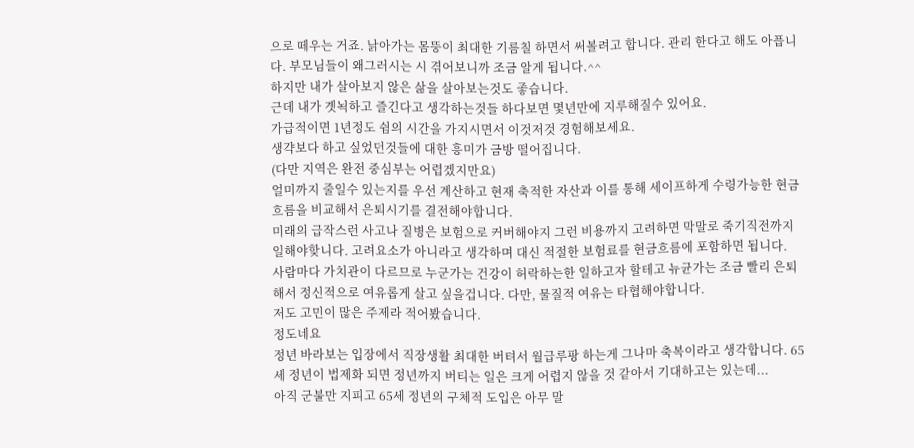으로 떼우는 거죠. 낡아가는 몸뚱이 최대한 기름칠 하면서 써볼려고 합니다. 관리 한다고 해도 아픕니다. 부모님들이 왜그러시는 시 겪어보니까 조금 알게 됩니다.^^
하지만 내가 살아보지 않은 삶을 살아보는것도 좋습니다.
근데 내가 곗뇍하고 즐긴다고 생각하는것들 하다보면 몇년만에 지루해질수 있어요.
가급적이면 1년정도 쉼의 시간을 가지시면서 이것저것 경험해보세요.
생갹보다 하고 싶었던것들에 대한 흥미가 금방 떨어집니다.
(다만 지역은 완전 중심부는 어렵겠지만요)
얼미까지 줄일수 있는지를 우선 계산하고 현재 축적한 자산과 이를 통해 세이프하게 수령가능한 현금흐름을 비교해서 은퇴시기를 결전해야합니다.
미래의 급작스런 사고나 질병은 보험으로 커버해야지 그런 비용까지 고려하면 막말로 죽기직전까지 일해야핮니다. 고려요소가 아니라고 생각하며 대신 적절한 보험료를 현금흐름에 포함하면 됩니다.
사람마다 가치관이 다르므로 누군가는 건강이 허락하는한 일하고자 할테고 뉴균가는 조금 빨리 은퇴해서 정신적으로 여유롭게 살고 싶을겁니다. 다만, 물질적 여유는 타협해야합니다.
저도 고민이 많은 주제라 적어봤습니다.
정도네요
정년 바라보는 입장에서 직장생활 최대한 버텨서 월급루팡 하는게 그나마 축복이라고 생각합니다. 65세 정년이 법제화 되면 정년까지 버티는 일은 크게 어렵지 않을 것 같아서 기대하고는 있는데...
아직 군불만 지피고 65세 정년의 구체적 도입은 아무 말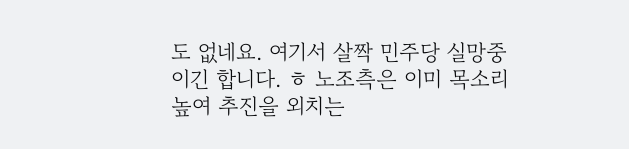도 없네요. 여기서 살짝 민주당 실망중이긴 합니다. ㅎ 노조측은 이미 목소리 높여 추진을 외치는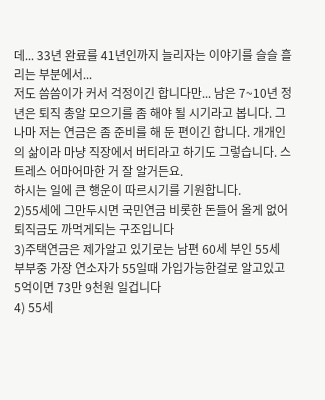데... 33년 완료를 41년인까지 늘리자는 이야기를 슬슬 흘리는 부분에서...
저도 씀씀이가 커서 걱정이긴 합니다만... 남은 7~10년 정년은 퇴직 총알 모으기를 좀 해야 될 시기라고 봅니다. 그나마 저는 연금은 좀 준비를 해 둔 편이긴 합니다. 개개인의 삶이라 마냥 직장에서 버티라고 하기도 그렇습니다. 스트레스 어마어마한 거 잘 알거든요.
하시는 일에 큰 행운이 따르시기를 기원합니다.
2)55세에 그만두시면 국민연금 비롯한 돈들어 올게 없어
퇴직금도 까먹게되는 구조입니다
3)주택연금은 제가알고 있기로는 남편 60세 부인 55세
부부중 가장 연소자가 55일때 가입가능한걸로 알고있고
5억이면 73만 9천원 일겁니다
4) 55세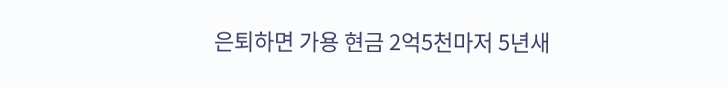은퇴하면 가용 현금 2억5천마저 5년새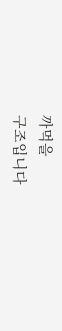까먹을
구조입니다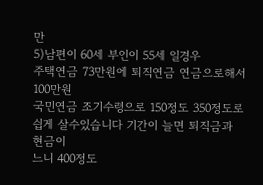만
5)남편이 60세 부인이 55세 일경우
주택연금 73만원에 퇴직연금 연금으로해서 100만원
국민연금 조기수령으로 150정도 350정도로
싑게 살수있습니다 기간이 늘면 퇴직금과 현금이
느니 400정도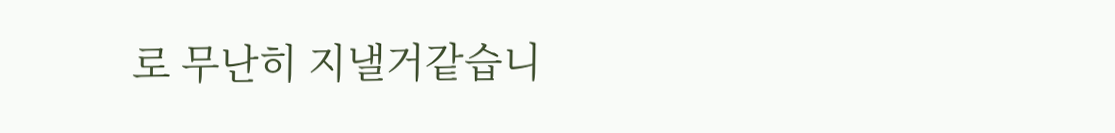로 무난히 지낼거같습니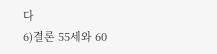다
6)결론 55세와 60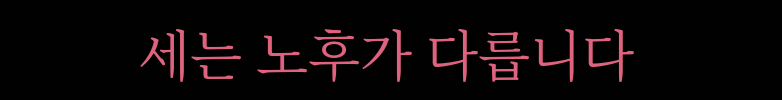세는 노후가 다릅니다